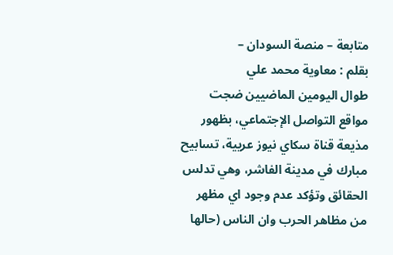متابعة – منصة السودان –
بقلم : معاوية محمد علي
طوال اليومين الماضيين ضجت مواقع التواصل الإجتماعي، بظهور مذيعة قناة سكاي نيوز عريية، تسابيح مبارك في مدينة الفاشر، وهي تدلس الحقائق وتؤكد عدم وجود اي مظهر من مظاهر الحرب وان الناس (حالها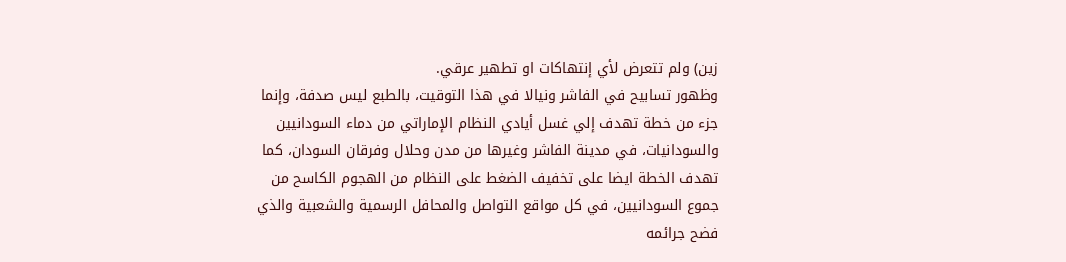زين) ولم تتعرض لأي إنتهاكات او تطهير عرقي.
وظهور تسابيح في الفاشر ونيالا في هذا التوقيت، بالطبع ليس صدفة، وإنما جزء من خطة تهدف إلي غسل أيادي النظام الإماراتي من دماء السودانيين والسودانيات، في مدينة الفاشر وغيرها من مدن وحلال وفرقان السودان، كما تهدف الخطة ايضا على تخفيف الضغط على النظام من الهجوم الكاسح من جموع السودانيين، في كل مواقع التواصل والمحافل الرسمية والشعبية والذي فضح جرائمه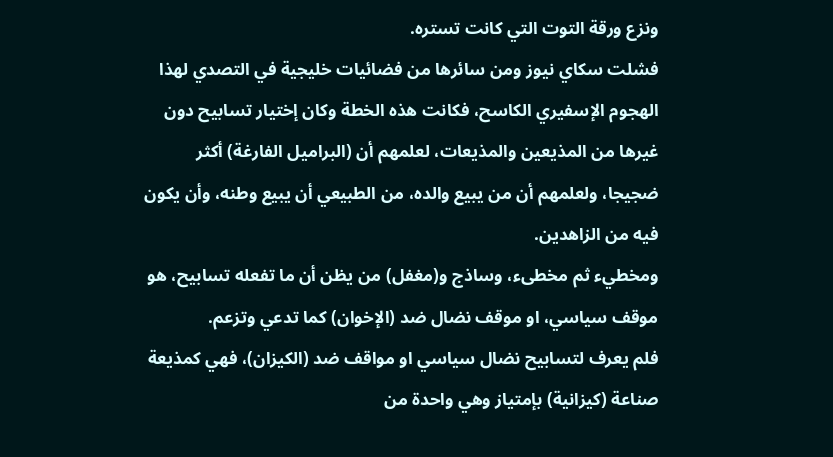ونزع ورقة التوت التي كانت تستره.
فشلت سكاي نيوز ومن سائرها من فضائيات خليجية في التصدي لهذا الهجوم الإسفيري الكاسح، فكانت هذه الخطة وكان إختيار تسابيح دون غيرها من المذيعين والمذيعات، لعلمهم أن (البراميل الفارغة) أكثر ضجيجا، ولعلمهم أن من يبيع والده، من الطبيعي أن يبيع وطنه، وأن يكون فيه من الزاهدين.
ومخطيء ثم مخطىء، وساذج و(مغفل) من يظن أن ما تفعله تسابيح، هو موقف سياسي، او موقف نضال ضد (الإخوان) كما تدعي وتزعم.
فلم يعرف لتسابيح نضال سياسي او مواقف ضد (الكيزان)، فهي كمذيعة صناعة (كيزانية) بإمتياز وهي واحدة من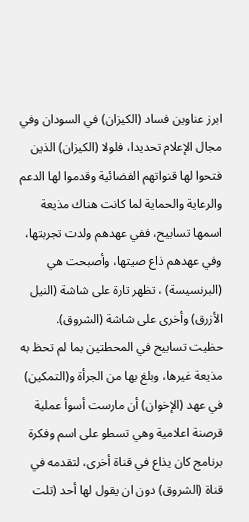ابرز عناوين فساد (الكيزان) في السودان وفي مجال الإعلام تحديدا، فلولا (الكيزان) الذين فتحوا لها قنواتهم الفضائية وقدموا لها الدعم والرعاية والحماية لما كانت هناك مذيعة اسمها تسابيح، ففي عهدهم ولدت تجربتها، وفي عهدهم ذاع صيتها، وأصبحت هي (البرنسيسة) ، تظهر تارة على شاشة (النيل الأزرق) وأخرى على شاشة (الشروق).
حظيت تسابيح في المحطتين بما لم تحظ به مذيعة غيرها، وبلغ بها من الجرأة و(التمكين) في عهد (الإخوان) أن مارست أسوأ عملية قرصنة اعلامية وهي تسطو على اسم وفكرة برنامج كان يذاع في قناة أخرى، لتقدمه في قناة (الشروق) دون ان يقول لها أحد (تلت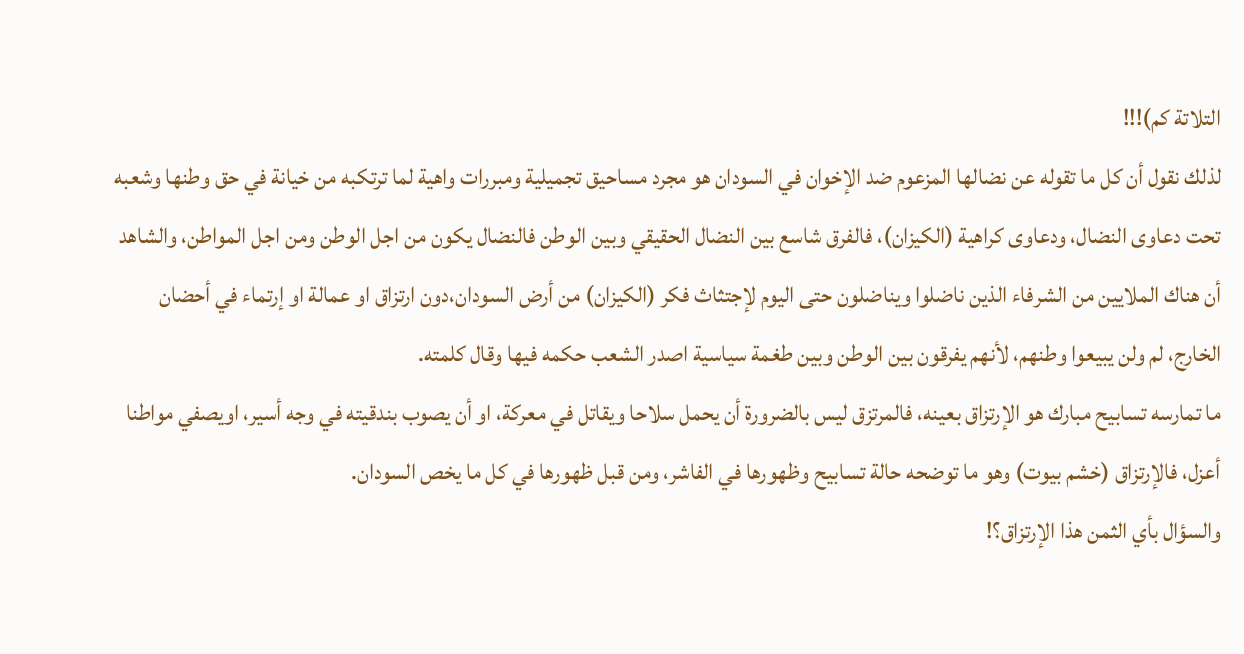التلاتة كم)!!!
لذلك نقول أن كل ما تقوله عن نضالها المزعوم ضد الإخوان في السودان هو مجرد مساحيق تجميلية ومبررات واهية لما ترتكبه من خيانة في حق وطنها وشعبه تحت دعاوى النضال، ودعاوى كراهية (الكيزان)، فالفرق شاسع بين النضال الحقيقي وبين الوطن فالنضال يكون من اجل الوطن ومن اجل المواطن، والشاهد أن هناك الملايين من الشرفاء الذين ناضلوا ويناضلون حتى اليوم لإجتثاث فكر (الكيزان) من أرض السودان،دون ارتزاق او عمالة او إرتماء في أحضان الخارج، لم ولن يبيعوا وطنهم، لأنهم يفرقون بين الوطن وبين طغمة سياسية اصدر الشعب حكمه فيها وقال كلمته.
ما تمارسه تسابيح مبارك هو الإرتزاق بعينه، فالمرتزق ليس بالضرورة أن يحمل سلاحا ويقاتل في معركة، او أن يصوب بندقيته في وجه أسير، اويصفي مواطنا أعزل، فالإرتزاق (خشم بيوت) وهو ما توضحه حالة تسابيح وظهورها في الفاشر، ومن قبل ظهورها في كل ما يخص السودان.
والسؤال بأي الثمن هذا الإرتزاق؟!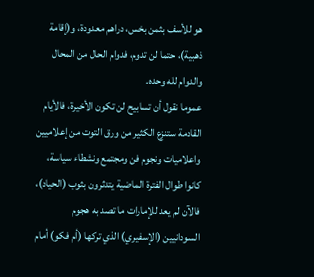هو للأسف بثمن بخس، دراهم معدودة، و(إقامة ذهبية)، حتما لن تدوم، فدوام الحال من المحال والدوام لله وحده.
عموما نقول أن تسابيح لن تكون الأخيرة، فالأيام القادمة ستنزع الكثير من ورق التوت من إعلاميين واعلاميات ونجوم فن ومجتمع ونشطاء سياسة، كانوا طوال الفترة الماضية يتدثرون بثوب (الحياد)، فالآن لم يعد للإمارات ما تصد به هجوم السودانيين (الإسفيري) الذي تركها (أم فكو) أمام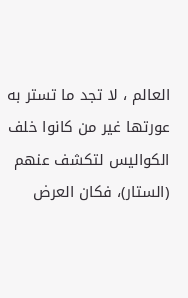العالم ، لا تجد ما تستر به عورتها غير من كانوا خلف الكواليس لتكشف عنهم (الستار)، فكان العرض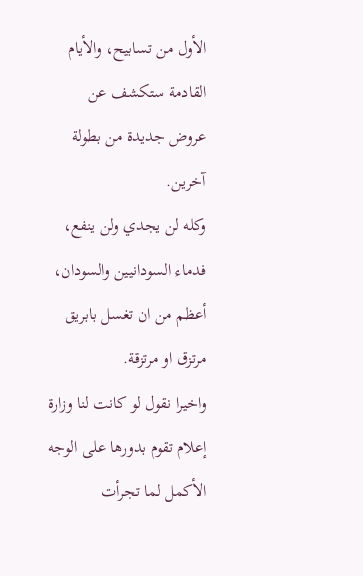الأول من تسابيح، والأيام القادمة ستكشف عن عروض جديدة من بطولة آخرين.
وكله لن يجدي ولن ينفع، فدماء السودانيين والسودان، أعظم من ان تغسل بابريق مرتزق او مرتزقة.
واخيرا نقول لو كانت لنا وزارة إعلام تقوم بدورها على الوجه الأكمل لما تجرأت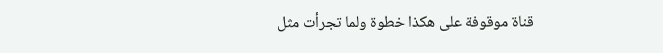قناة موقوفة على هكذا خطوة ولما تجرأت مثل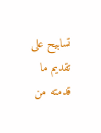تسابيح على تقديم ما قدمته من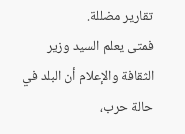تقارير مضللة.
فمتى يعلم السيد وزير الثقافة والإعلام أن البلد في حالة حرب،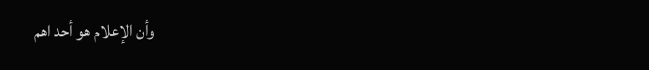وأن الإعلام هو أحد اهم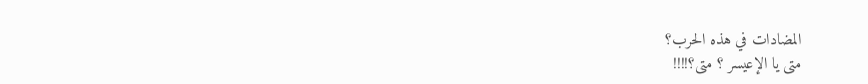المضادات في هذه الحرب؟
متى يا الإعيسر ؟ متى؟!!!!